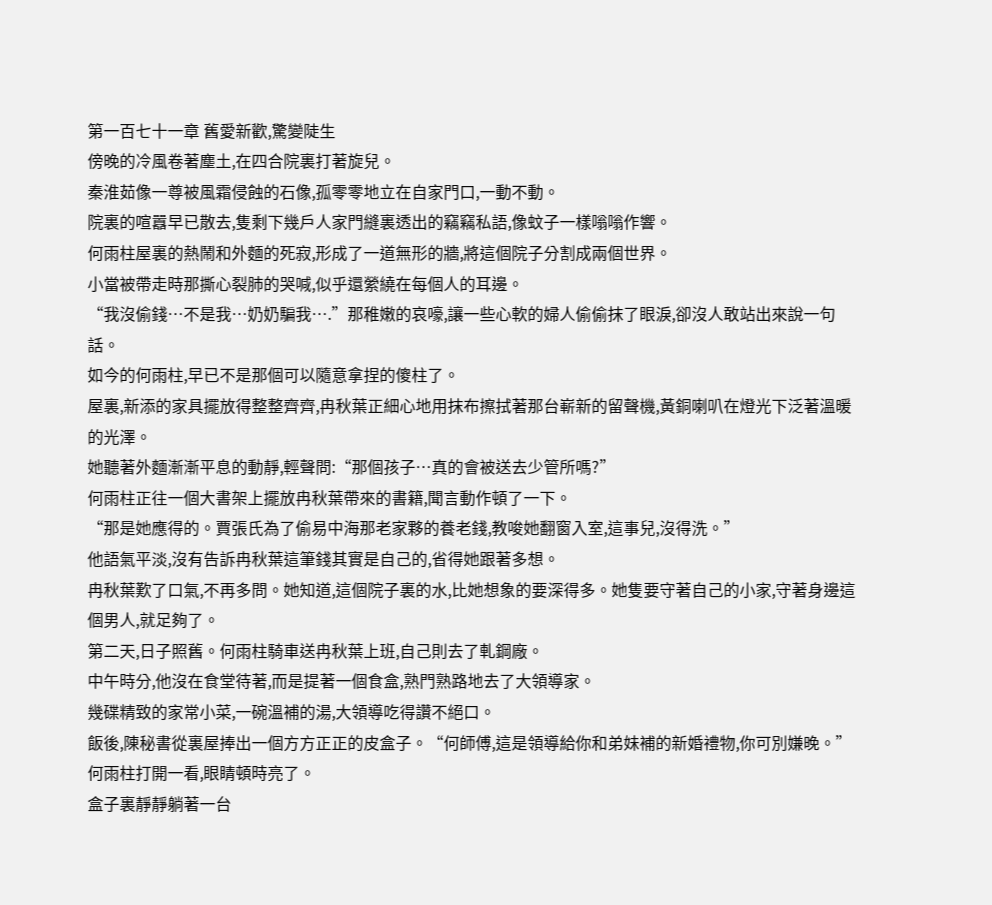第一百七十一章 舊愛新歡,驚變陡生
傍晚的冷風卷著塵土,在四合院裏打著旋兒。
秦淮茹像一尊被風霜侵蝕的石像,孤零零地立在自家門口,一動不動。
院裏的喧囂早已散去,隻剩下幾戶人家門縫裏透出的竊竊私語,像蚊子一樣嗡嗡作響。
何雨柱屋裏的熱鬧和外麵的死寂,形成了一道無形的牆,將這個院子分割成兩個世界。
小當被帶走時那撕心裂肺的哭喊,似乎還縈繞在每個人的耳邊。
“我沒偷錢…不是我…奶奶騙我….”那稚嫩的哀嚎,讓一些心軟的婦人偷偷抹了眼淚,卻沒人敢站出來說一句話。
如今的何雨柱,早已不是那個可以隨意拿捏的傻柱了。
屋裏,新添的家具擺放得整整齊齊,冉秋葉正細心地用抹布擦拭著那台嶄新的留聲機,黃銅喇叭在燈光下泛著溫暖的光澤。
她聽著外麵漸漸平息的動靜,輕聲問:“那個孩子…真的會被送去少管所嗎?”
何雨柱正往一個大書架上擺放冉秋葉帶來的書籍,聞言動作頓了一下。
“那是她應得的。賈張氏為了偷易中海那老家夥的養老錢,教唆她翻窗入室,這事兒,沒得洗。”
他語氣平淡,沒有告訴冉秋葉這筆錢其實是自己的,省得她跟著多想。
冉秋葉歎了口氣,不再多問。她知道,這個院子裏的水,比她想象的要深得多。她隻要守著自己的小家,守著身邊這個男人,就足夠了。
第二天,日子照舊。何雨柱騎車送冉秋葉上班,自己則去了軋鋼廠。
中午時分,他沒在食堂待著,而是提著一個食盒,熟門熟路地去了大領導家。
幾碟精致的家常小菜,一碗溫補的湯,大領導吃得讚不絕口。
飯後,陳秘書從裏屋捧出一個方方正正的皮盒子。“何師傅,這是領導給你和弟妹補的新婚禮物,你可別嫌晚。”
何雨柱打開一看,眼睛頓時亮了。
盒子裏靜靜躺著一台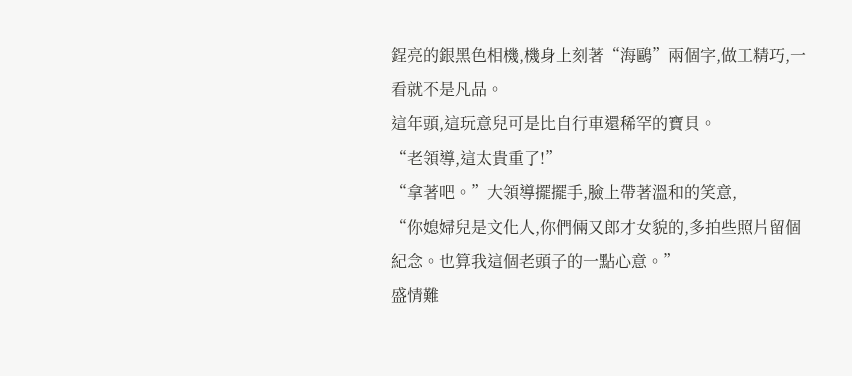鋥亮的銀黑色相機,機身上刻著“海鷗”兩個字,做工精巧,一看就不是凡品。
這年頭,這玩意兒可是比自行車還稀罕的寶貝。
“老領導,這太貴重了!”
“拿著吧。”大領導擺擺手,臉上帶著溫和的笑意,
“你媳婦兒是文化人,你們倆又郎才女貌的,多拍些照片留個紀念。也算我這個老頭子的一點心意。”
盛情難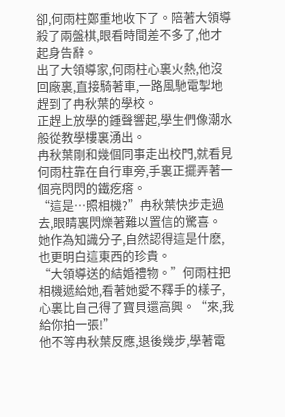卻,何雨柱鄭重地收下了。陪著大領導殺了兩盤棋,眼看時間差不多了,他才起身告辭。
出了大領導家,何雨柱心裏火熱,他沒回廠裏,直接騎著車,一路風馳電掣地趕到了冉秋葉的學校。
正趕上放學的鍾聲響起,學生們像潮水般從教學樓裏湧出。
冉秋葉剛和幾個同事走出校門,就看見何雨柱靠在自行車旁,手裏正擺弄著一個亮閃閃的鐵疙瘩。
“這是…照相機?”冉秋葉快步走過去,眼睛裏閃爍著難以置信的驚喜。
她作為知識分子,自然認得這是什麽,也更明白這東西的珍貴。
“大領導送的結婚禮物。”何雨柱把相機遞給她,看著她愛不釋手的樣子,心裏比自己得了寶貝還高興。“來,我給你拍一張!”
他不等冉秋葉反應,退後幾步,學著電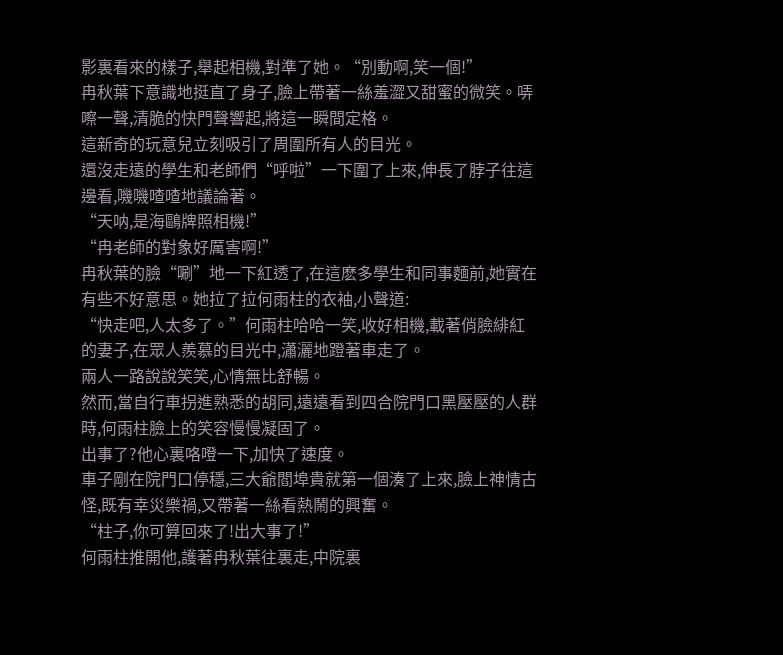影裏看來的樣子,舉起相機,對準了她。“別動啊,笑一個!”
冉秋葉下意識地挺直了身子,臉上帶著一絲羞澀又甜蜜的微笑。哢嚓一聲,清脆的快門聲響起,將這一瞬間定格。
這新奇的玩意兒立刻吸引了周圍所有人的目光。
還沒走遠的學生和老師們“呼啦”一下圍了上來,伸長了脖子往這邊看,嘰嘰喳喳地議論著。
“天呐,是海鷗牌照相機!”
“冉老師的對象好厲害啊!”
冉秋葉的臉“唰”地一下紅透了,在這麽多學生和同事麵前,她實在有些不好意思。她拉了拉何雨柱的衣袖,小聲道:
“快走吧,人太多了。”何雨柱哈哈一笑,收好相機,載著俏臉緋紅的妻子,在眾人羨慕的目光中,瀟灑地蹬著車走了。
兩人一路說說笑笑,心情無比舒暢。
然而,當自行車拐進熟悉的胡同,遠遠看到四合院門口黑壓壓的人群時,何雨柱臉上的笑容慢慢凝固了。
出事了?他心裏咯噔一下,加快了速度。
車子剛在院門口停穩,三大爺閻埠貴就第一個湊了上來,臉上神情古怪,既有幸災樂禍,又帶著一絲看熱鬧的興奮。
“柱子,你可算回來了!出大事了!”
何雨柱推開他,護著冉秋葉往裏走,中院裏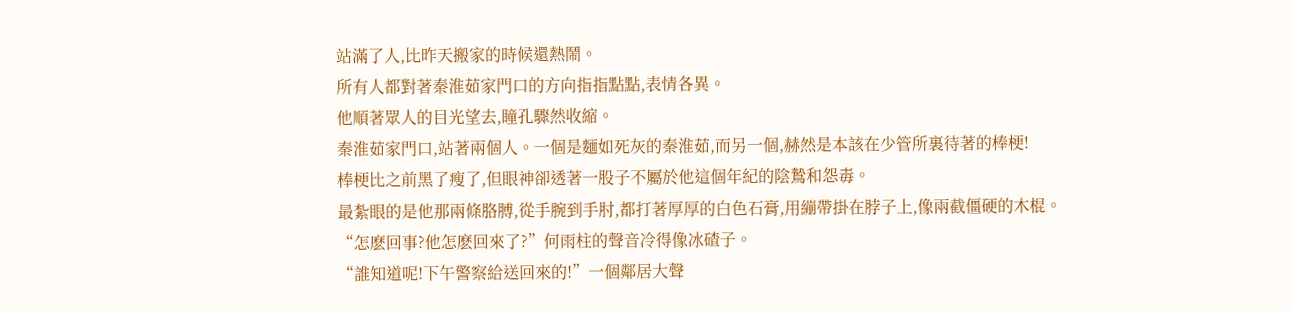站滿了人,比昨天搬家的時候還熱鬧。
所有人都對著秦淮茹家門口的方向指指點點,表情各異。
他順著眾人的目光望去,瞳孔驟然收縮。
秦淮茹家門口,站著兩個人。一個是麵如死灰的秦淮茹,而另一個,赫然是本該在少管所裏待著的棒梗!
棒梗比之前黑了瘦了,但眼神卻透著一股子不屬於他這個年紀的陰鷙和怨毒。
最紮眼的是他那兩條胳膊,從手腕到手肘,都打著厚厚的白色石膏,用繃帶掛在脖子上,像兩截僵硬的木棍。
“怎麽回事?他怎麽回來了?”何雨柱的聲音冷得像冰碴子。
“誰知道呢!下午警察給送回來的!”一個鄰居大聲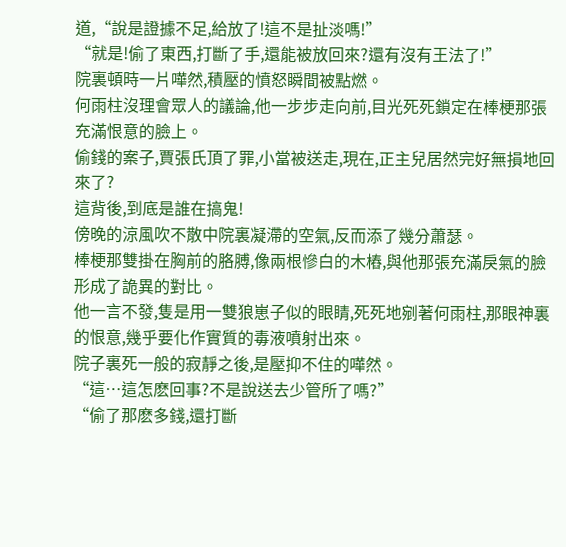道,“說是證據不足,給放了!這不是扯淡嗎!”
“就是!偷了東西,打斷了手,還能被放回來?還有沒有王法了!”
院裏頓時一片嘩然,積壓的憤怒瞬間被點燃。
何雨柱沒理會眾人的議論,他一步步走向前,目光死死鎖定在棒梗那張充滿恨意的臉上。
偷錢的案子,賈張氏頂了罪,小當被送走,現在,正主兒居然完好無損地回來了?
這背後,到底是誰在搞鬼!
傍晚的涼風吹不散中院裏凝滯的空氣,反而添了幾分蕭瑟。
棒梗那雙掛在胸前的胳膊,像兩根慘白的木樁,與他那張充滿戾氣的臉形成了詭異的對比。
他一言不發,隻是用一雙狼崽子似的眼睛,死死地剜著何雨柱,那眼神裏的恨意,幾乎要化作實質的毒液噴射出來。
院子裏死一般的寂靜之後,是壓抑不住的嘩然。
“這…這怎麽回事?不是說送去少管所了嗎?”
“偷了那麽多錢,還打斷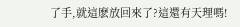了手,就這麽放回來了?這還有天理嗎!